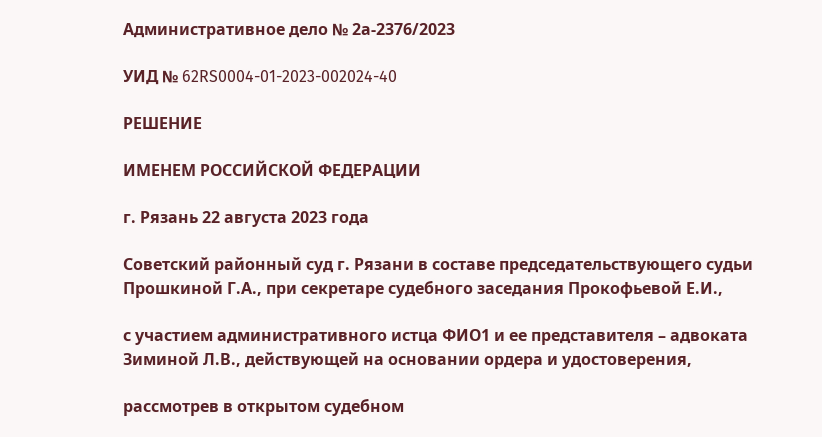Административное дело № 2а-2376/2023

УИД № 62RS0004-01-2023-002024-40

РЕШЕНИЕ

ИМЕНЕМ РОССИЙСКОЙ ФЕДЕРАЦИИ

г. Рязань 22 августа 2023 года

Советский районный суд г. Рязани в составе председательствующего судьи Прошкиной Г.А., при секретаре судебного заседания Прокофьевой Е.И.,

с участием административного истца ФИО1 и ее представителя – адвоката Зиминой Л.В., действующей на основании ордера и удостоверения,

рассмотрев в открытом судебном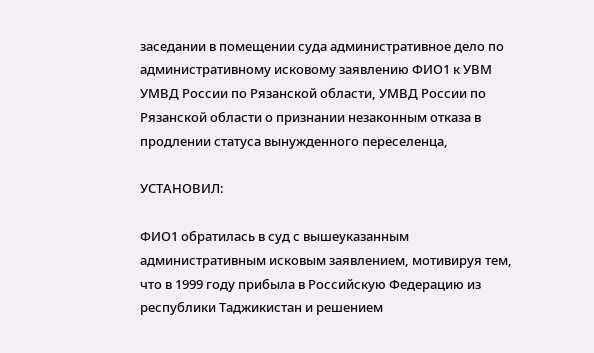заседании в помещении суда административное дело по административному исковому заявлению ФИО1 к УВМ УМВД России по Рязанской области, УМВД России по Рязанской области о признании незаконным отказа в продлении статуса вынужденного переселенца,

УСТАНОВИЛ:

ФИО1 обратилась в суд с вышеуказанным административным исковым заявлением, мотивируя тем, что в 1999 году прибыла в Российскую Федерацию из республики Таджикистан и решением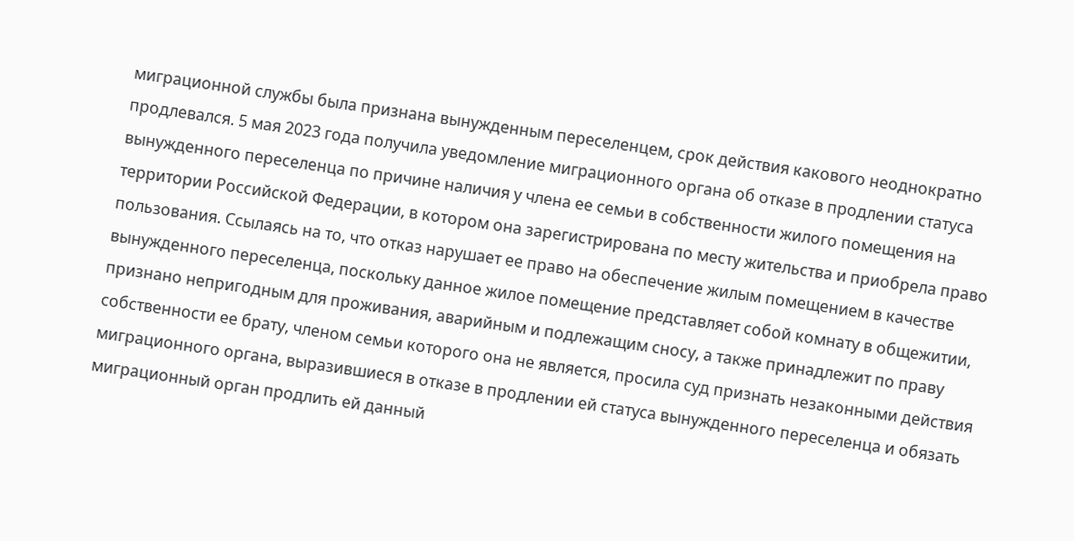миграционной службы была признана вынужденным переселенцем, срок действия какового неоднократно продлевался. 5 мая 2023 года получила уведомление миграционного органа об отказе в продлении статуса вынужденного переселенца по причине наличия у члена ее семьи в собственности жилого помещения на территории Российской Федерации, в котором она зарегистрирована по месту жительства и приобрела право пользования. Ссылаясь на то, что отказ нарушает ее право на обеспечение жилым помещением в качестве вынужденного переселенца, поскольку данное жилое помещение представляет собой комнату в общежитии, признано непригодным для проживания, аварийным и подлежащим сносу, а также принадлежит по праву собственности ее брату, членом семьи которого она не является, просила суд признать незаконными действия миграционного органа, выразившиеся в отказе в продлении ей статуса вынужденного переселенца и обязать миграционный орган продлить ей данный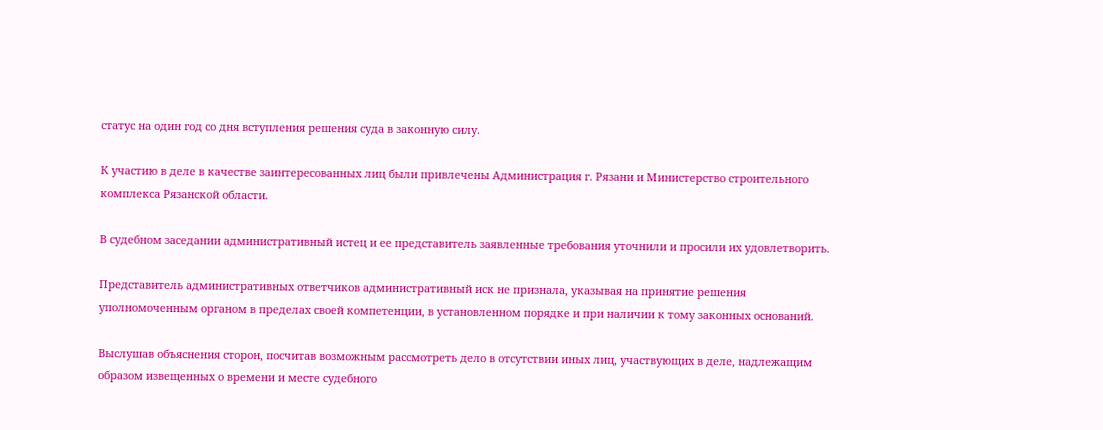статус на один год со дня вступления решения суда в законную силу.

К участию в деле в качестве заинтересованных лиц были привлечены Администрация г. Рязани и Министерство строительного комплекса Рязанской области.

В судебном заседании административный истец и ее представитель заявленные требования уточнили и просили их удовлетворить.

Представитель административных ответчиков административный иск не признала, указывая на принятие решения уполномоченным органом в пределах своей компетенции, в установленном порядке и при наличии к тому законных оснований.

Выслушав объяснения сторон, посчитав возможным рассмотреть дело в отсутствии иных лиц, участвующих в деле, надлежащим образом извещенных о времени и месте судебного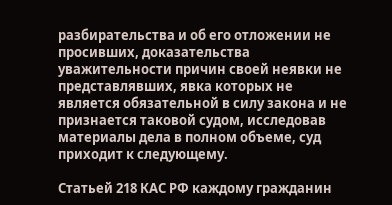разбирательства и об его отложении не просивших, доказательства уважительности причин своей неявки не представлявших, явка которых не является обязательной в силу закона и не признается таковой судом, исследовав материалы дела в полном объеме, суд приходит к следующему.

Статьей 218 КАС РФ каждому гражданин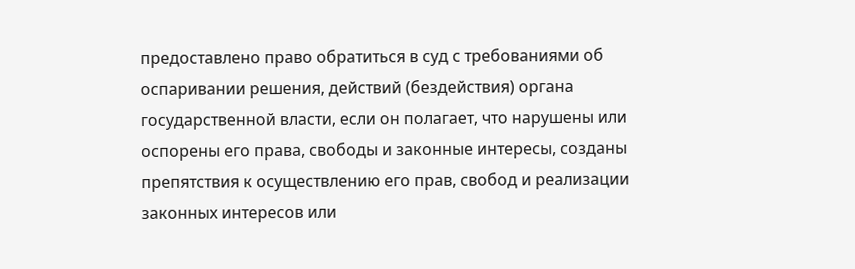предоставлено право обратиться в суд с требованиями об оспаривании решения, действий (бездействия) органа государственной власти, если он полагает, что нарушены или оспорены его права, свободы и законные интересы, созданы препятствия к осуществлению его прав, свобод и реализации законных интересов или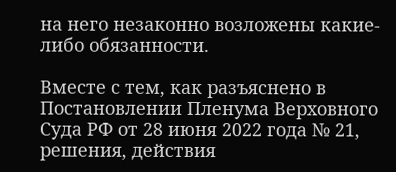на него незаконно возложены какие-либо обязанности.

Вместе с тем, как разъяснено в Постановлении Пленума Верховного Суда РФ от 28 июня 2022 года № 21, решения, действия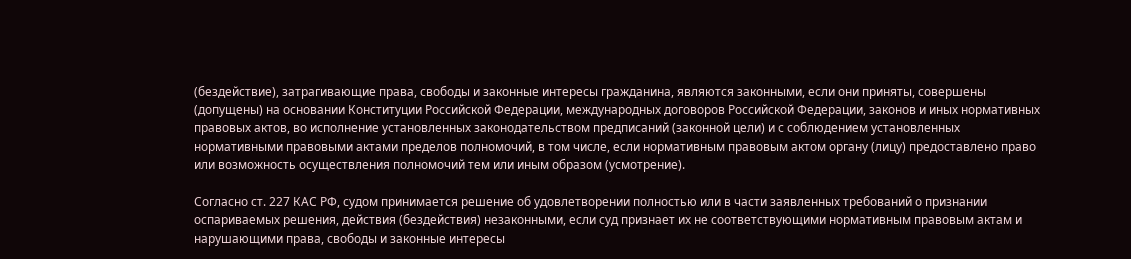(бездействие), затрагивающие права, свободы и законные интересы гражданина, являются законными, если они приняты, совершены (допущены) на основании Конституции Российской Федерации, международных договоров Российской Федерации, законов и иных нормативных правовых актов, во исполнение установленных законодательством предписаний (законной цели) и с соблюдением установленных нормативными правовыми актами пределов полномочий, в том числе, если нормативным правовым актом органу (лицу) предоставлено право или возможность осуществления полномочий тем или иным образом (усмотрение).

Согласно ст. 227 КАС РФ, судом принимается решение об удовлетворении полностью или в части заявленных требований о признании оспариваемых решения, действия (бездействия) незаконными, если суд признает их не соответствующими нормативным правовым актам и нарушающими права, свободы и законные интересы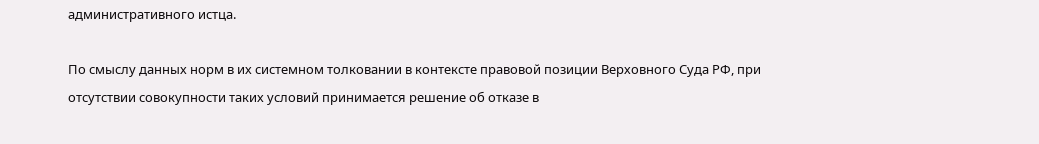административного истца.

По смыслу данных норм в их системном толковании в контексте правовой позиции Верховного Суда РФ, при отсутствии совокупности таких условий принимается решение об отказе в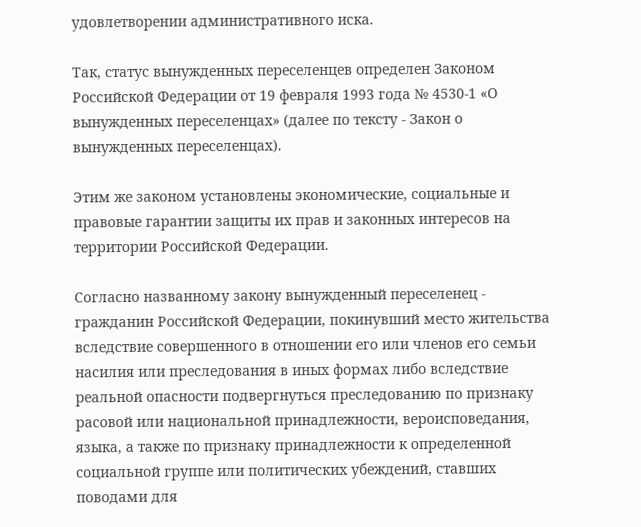удовлетворении административного иска.

Так, статус вынужденных переселенцев определен Законом Российской Федерации от 19 февраля 1993 года № 4530-1 «О вынужденных переселенцах» (далее по тексту - Закон о вынужденных переселенцах).

Этим же законом установлены экономические, социальные и правовые гарантии защиты их прав и законных интересов на территории Российской Федерации.

Согласно названному закону вынужденный переселенец - гражданин Российской Федерации, покинувший место жительства вследствие совершенного в отношении его или членов его семьи насилия или преследования в иных формах либо вследствие реальной опасности подвергнуться преследованию по признаку расовой или национальной принадлежности, вероисповедания, языка, а также по признаку принадлежности к определенной социальной группе или политических убеждений, ставших поводами для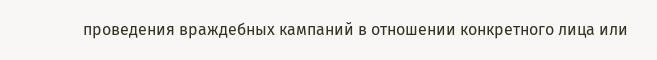проведения враждебных кампаний в отношении конкретного лица или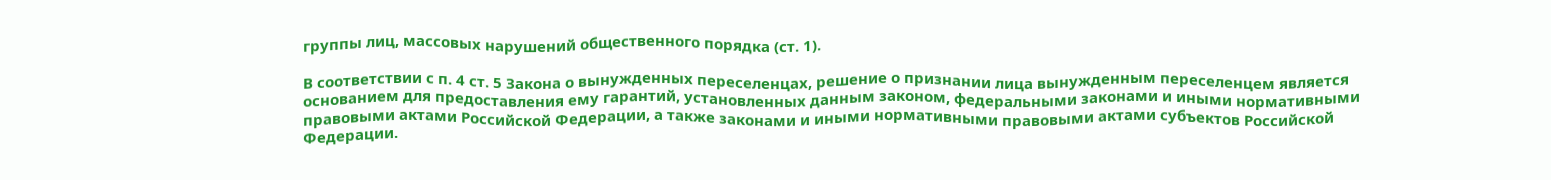группы лиц, массовых нарушений общественного порядка (ст. 1).

В соответствии с п. 4 ст. 5 Закона о вынужденных переселенцах, решение о признании лица вынужденным переселенцем является основанием для предоставления ему гарантий, установленных данным законом, федеральными законами и иными нормативными правовыми актами Российской Федерации, а также законами и иными нормативными правовыми актами субъектов Российской Федерации.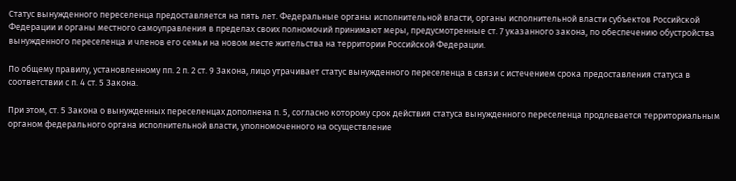Статус вынужденного переселенца предоставляется на пять лет. Федеральные органы исполнительной власти, органы исполнительной власти субъектов Российской Федерации и органы местного самоуправления в пределах своих полномочий принимают меры, предусмотренные ст. 7 указанного закона, по обеспечению обустройства вынужденного переселенца и членов его семьи на новом месте жительства на территории Российской Федерации.

По общему правилу, установленному пп. 2 п. 2 ст. 9 Закона, лицо утрачивает статус вынужденного переселенца в связи с истечением срока предоставления статуса в соответствии с п. 4 ст. 5 Закона.

При этом, ст. 5 Закона о вынужденных переселенцах дополнена п. 5, согласно которому срок действия статуса вынужденного переселенца продлевается территориальным органом федерального органа исполнительной власти, уполномоченного на осуществление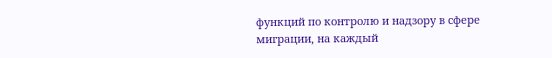функций по контролю и надзору в сфере миграции, на каждый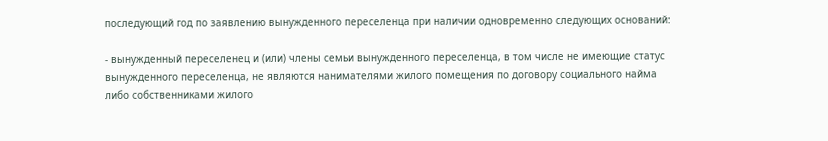последующий год по заявлению вынужденного переселенца при наличии одновременно следующих оснований:

- вынужденный переселенец и (или) члены семьи вынужденного переселенца, в том числе не имеющие статус вынужденного переселенца, не являются нанимателями жилого помещения по договору социального найма либо собственниками жилого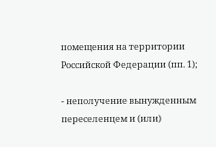помещения на территории Российской Федерации (пп. 1);

- неполучение вынужденным переселенцем и (или)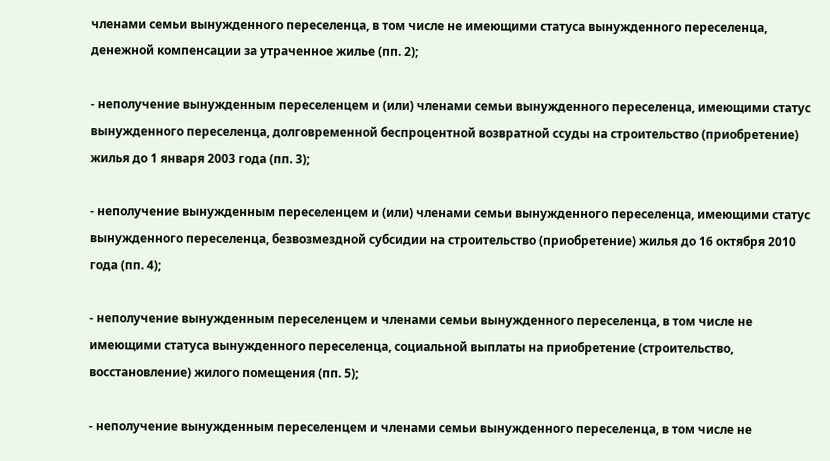членами семьи вынужденного переселенца, в том числе не имеющими статуса вынужденного переселенца, денежной компенсации за утраченное жилье (пп. 2);

- неполучение вынужденным переселенцем и (или) членами семьи вынужденного переселенца, имеющими статус вынужденного переселенца, долговременной беспроцентной возвратной ссуды на строительство (приобретение) жилья до 1 января 2003 года (пп. 3);

- неполучение вынужденным переселенцем и (или) членами семьи вынужденного переселенца, имеющими статус вынужденного переселенца, безвозмездной субсидии на строительство (приобретение) жилья до 16 октября 2010 года (пп. 4);

- неполучение вынужденным переселенцем и членами семьи вынужденного переселенца, в том числе не имеющими статуса вынужденного переселенца, социальной выплаты на приобретение (строительство, восстановление) жилого помещения (пп. 5);

- неполучение вынужденным переселенцем и членами семьи вынужденного переселенца, в том числе не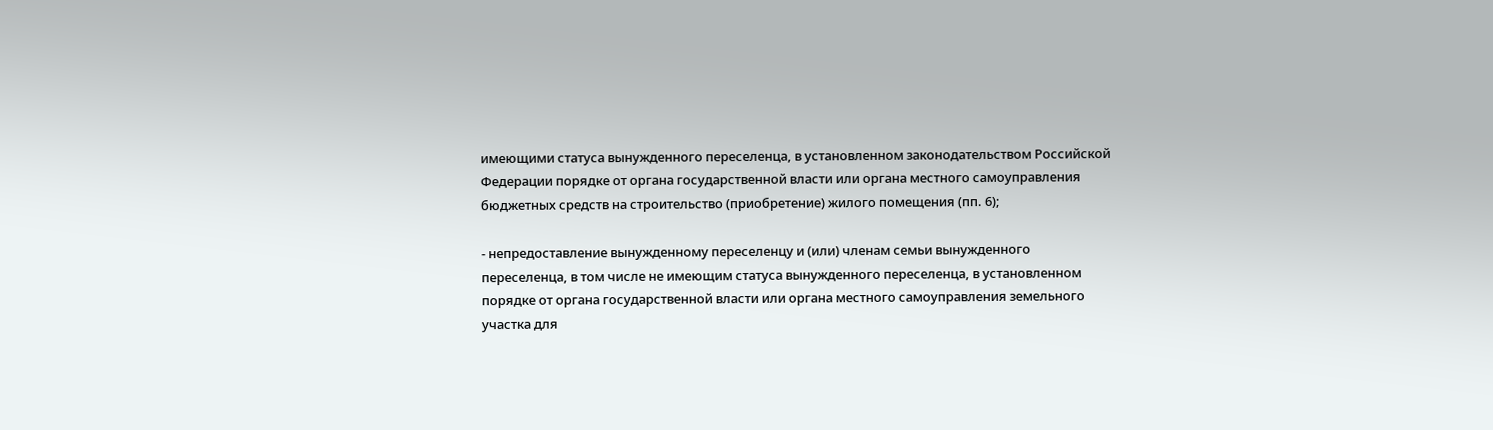имеющими статуса вынужденного переселенца, в установленном законодательством Российской Федерации порядке от органа государственной власти или органа местного самоуправления бюджетных средств на строительство (приобретение) жилого помещения (пп. 6);

- непредоставление вынужденному переселенцу и (или) членам семьи вынужденного переселенца, в том числе не имеющим статуса вынужденного переселенца, в установленном порядке от органа государственной власти или органа местного самоуправления земельного участка для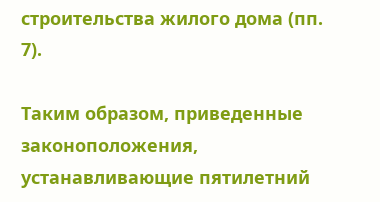строительства жилого дома (пп. 7).

Таким образом, приведенные законоположения, устанавливающие пятилетний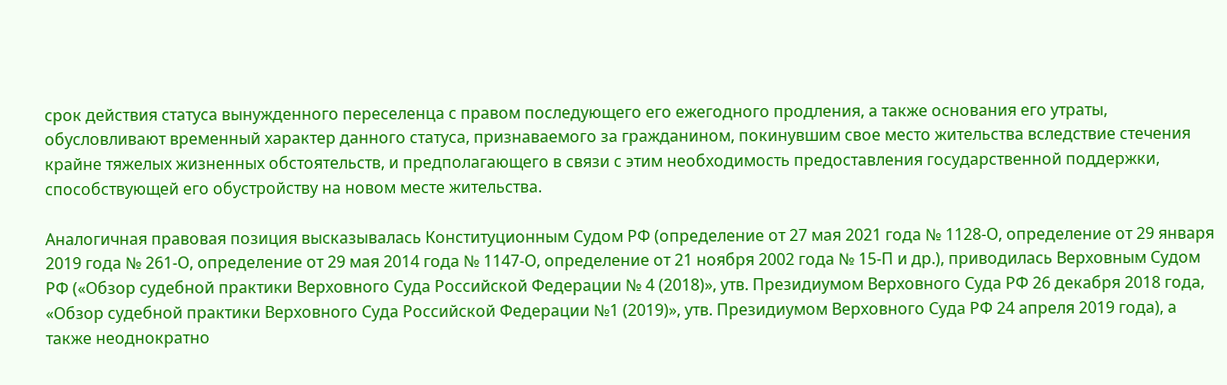срок действия статуса вынужденного переселенца с правом последующего его ежегодного продления, а также основания его утраты, обусловливают временный характер данного статуса, признаваемого за гражданином, покинувшим свое место жительства вследствие стечения крайне тяжелых жизненных обстоятельств, и предполагающего в связи с этим необходимость предоставления государственной поддержки, способствующей его обустройству на новом месте жительства.

Аналогичная правовая позиция высказывалась Конституционным Судом РФ (определение от 27 мая 2021 года № 1128-О, определение от 29 января 2019 года № 261-О, определение от 29 мая 2014 года № 1147-О, определение от 21 ноября 2002 года № 15-П и др.), приводилась Верховным Судом РФ («Обзор судебной практики Верховного Суда Российской Федерации № 4 (2018)», утв. Президиумом Верховного Суда РФ 26 декабря 2018 года, «Обзор судебной практики Верховного Суда Российской Федерации №1 (2019)», утв. Президиумом Верховного Суда РФ 24 апреля 2019 года), а также неоднократно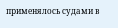применялось судами в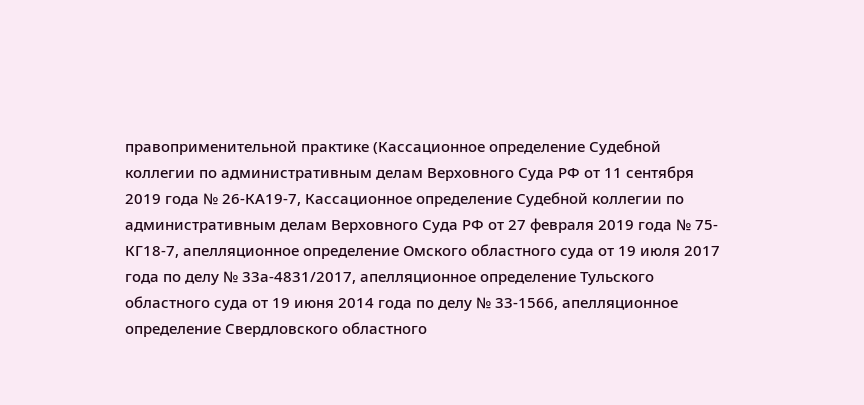правоприменительной практике (Кассационное определение Судебной коллегии по административным делам Верховного Суда РФ от 11 сентября 2019 года № 26-КА19-7, Кассационное определение Судебной коллегии по административным делам Верховного Суда РФ от 27 февраля 2019 года № 75-КГ18-7, апелляционное определение Омского областного суда от 19 июля 2017 года по делу № 33а-4831/2017, апелляционное определение Тульского областного суда от 19 июня 2014 года по делу № 33-1566, апелляционное определение Свердловского областного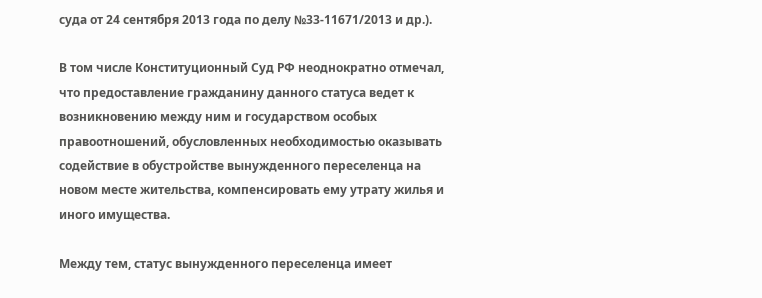суда от 24 сентября 2013 года по делу №33-11671/2013 и др.).

В том числе Конституционный Суд РФ неоднократно отмечал, что предоставление гражданину данного статуса ведет к возникновению между ним и государством особых правоотношений, обусловленных необходимостью оказывать содействие в обустройстве вынужденного переселенца на новом месте жительства, компенсировать ему утрату жилья и иного имущества.

Между тем, статус вынужденного переселенца имеет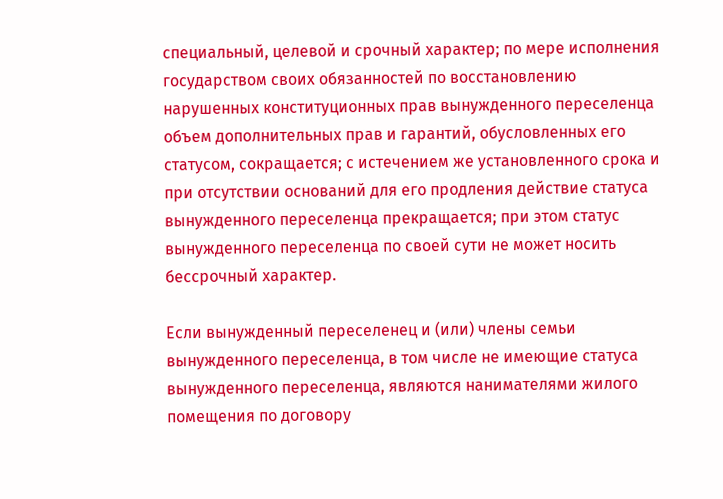специальный, целевой и срочный характер; по мере исполнения государством своих обязанностей по восстановлению нарушенных конституционных прав вынужденного переселенца объем дополнительных прав и гарантий, обусловленных его статусом, сокращается; с истечением же установленного срока и при отсутствии оснований для его продления действие статуса вынужденного переселенца прекращается; при этом статус вынужденного переселенца по своей сути не может носить бессрочный характер.

Если вынужденный переселенец и (или) члены семьи вынужденного переселенца, в том числе не имеющие статуса вынужденного переселенца, являются нанимателями жилого помещения по договору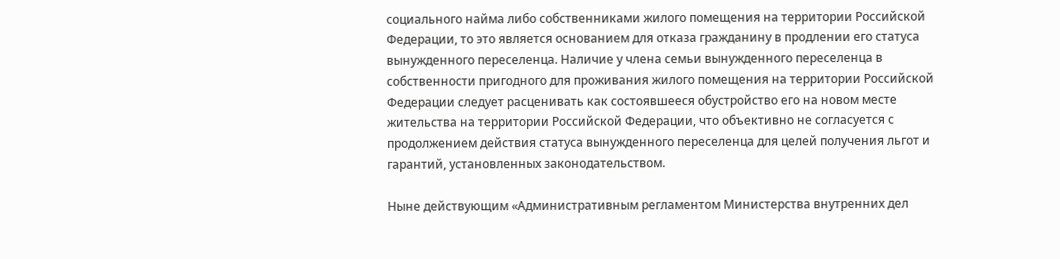социального найма либо собственниками жилого помещения на территории Российской Федерации, то это является основанием для отказа гражданину в продлении его статуса вынужденного переселенца. Наличие у члена семьи вынужденного переселенца в собственности пригодного для проживания жилого помещения на территории Российской Федерации следует расценивать как состоявшееся обустройство его на новом месте жительства на территории Российской Федерации, что объективно не согласуется с продолжением действия статуса вынужденного переселенца для целей получения льгот и гарантий, установленных законодательством.

Ныне действующим «Административным регламентом Министерства внутренних дел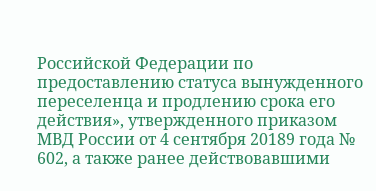Российской Федерации по предоставлению статуса вынужденного переселенца и продлению срока его действия», утвержденного приказом МВД России от 4 сентября 20189 года № 602, а также ранее действовавшими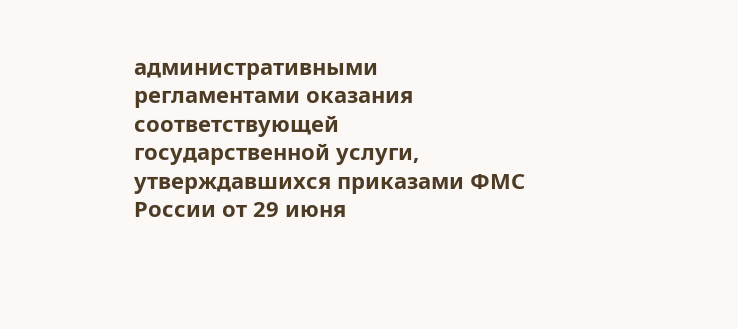административными регламентами оказания соответствующей государственной услуги, утверждавшихся приказами ФМС России от 29 июня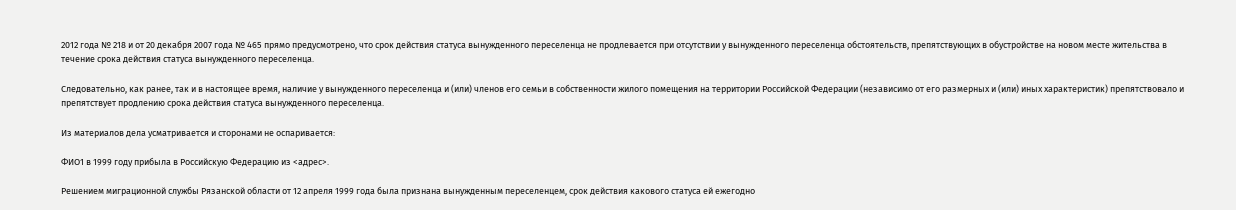2012 года № 218 и от 20 декабря 2007 года № 465 прямо предусмотрено, что срок действия статуса вынужденного переселенца не продлевается при отсутствии у вынужденного переселенца обстоятельств, препятствующих в обустройстве на новом месте жительства в течение срока действия статуса вынужденного переселенца.

Следовательно, как ранее, так и в настоящее время, наличие у вынужденного переселенца и (или) членов его семьи в собственности жилого помещения на территории Российской Федерации (независимо от его размерных и (или) иных характеристик) препятствовало и препятствует продлению срока действия статуса вынужденного переселенца.

Из материалов дела усматривается и сторонами не оспаривается:

ФИО1 в 1999 году прибыла в Российскую Федерацию из <адрес>.

Решением миграционной службы Рязанской области от 12 апреля 1999 года была признана вынужденным переселенцем, срок действия какового статуса ей ежегодно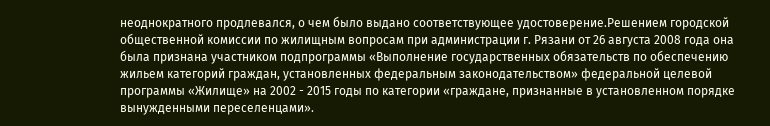неоднократного продлевался, о чем было выдано соответствующее удостоверение.Решением городской общественной комиссии по жилищным вопросам при администрации г. Рязани от 26 августа 2008 года она была признана участником подпрограммы «Выполнение государственных обязательств по обеспечению жильем категорий граждан, установленных федеральным законодательством» федеральной целевой программы «Жилище» на 2002 - 2015 годы по категории «граждане, признанные в установленном порядке вынужденными переселенцами».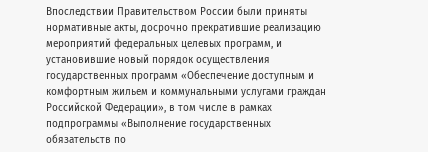Впоследствии Правительством России были приняты нормативные акты, досрочно прекратившие реализацию мероприятий федеральных целевых программ, и установившие новый порядок осуществления государственных программ «Обеспечение доступным и комфортным жильем и коммунальными услугами граждан Российской Федерации», в том числе в рамках подпрограммы «Выполнение государственных обязательств по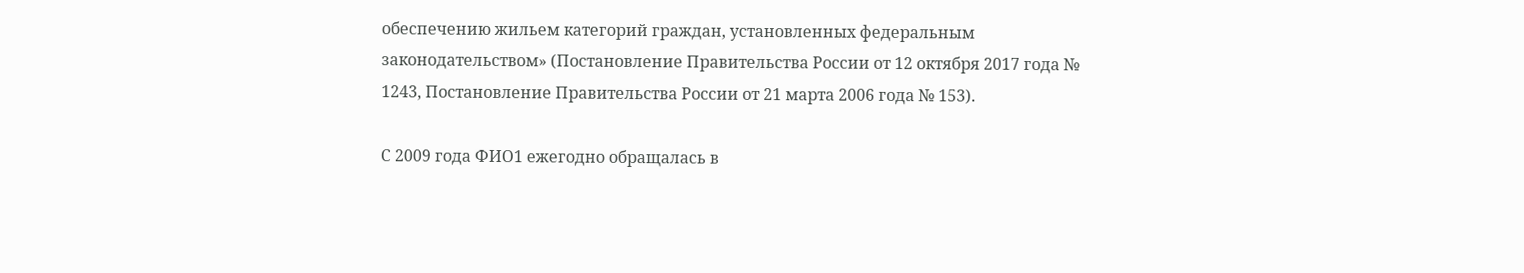обеспечению жильем категорий граждан, установленных федеральным законодательством» (Постановление Правительства России от 12 октября 2017 года № 1243, Постановление Правительства России от 21 марта 2006 года № 153).

С 2009 года ФИО1 ежегодно обращалась в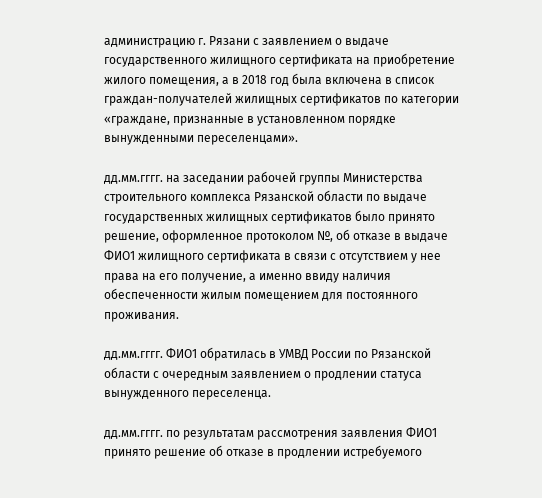администрацию г. Рязани с заявлением о выдаче государственного жилищного сертификата на приобретение жилого помещения, а в 2018 год была включена в список граждан-получателей жилищных сертификатов по категории «граждане, признанные в установленном порядке вынужденными переселенцами».

дд.мм.гггг. на заседании рабочей группы Министерства строительного комплекса Рязанской области по выдаче государственных жилищных сертификатов было принято решение, оформленное протоколом №, об отказе в выдаче ФИО1 жилищного сертификата в связи с отсутствием у нее права на его получение, а именно ввиду наличия обеспеченности жилым помещением для постоянного проживания.

дд.мм.гггг. ФИО1 обратилась в УМВД России по Рязанской области с очередным заявлением о продлении статуса вынужденного переселенца.

дд.мм.гггг. по результатам рассмотрения заявления ФИО1 принято решение об отказе в продлении истребуемого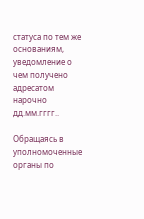статуса по тем же основаниям, уведомление о чем получено адресатом нарочно дд.мм.гггг..

Обращаясь в уполномоченные органы по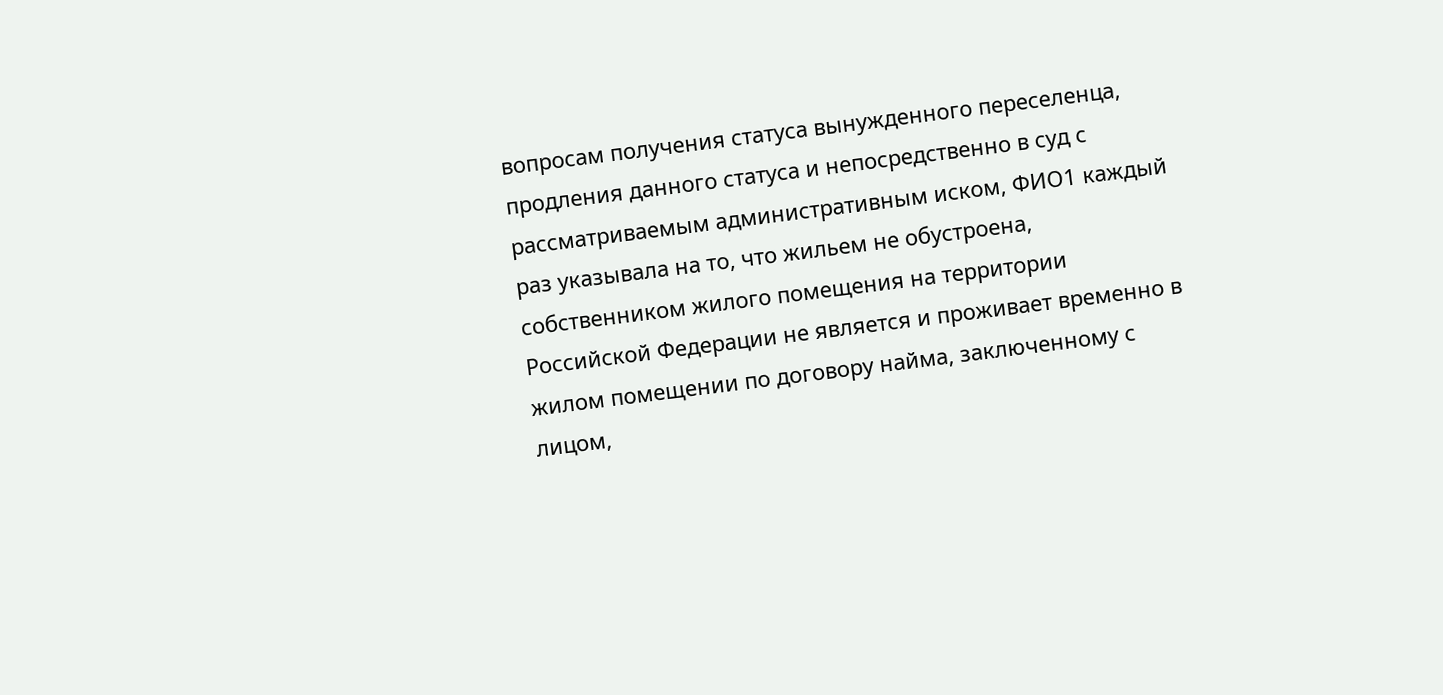вопросам получения статуса вынужденного переселенца, продления данного статуса и непосредственно в суд с рассматриваемым административным иском, ФИО1 каждый раз указывала на то, что жильем не обустроена, собственником жилого помещения на территории Российской Федерации не является и проживает временно в жилом помещении по договору найма, заключенному с лицом,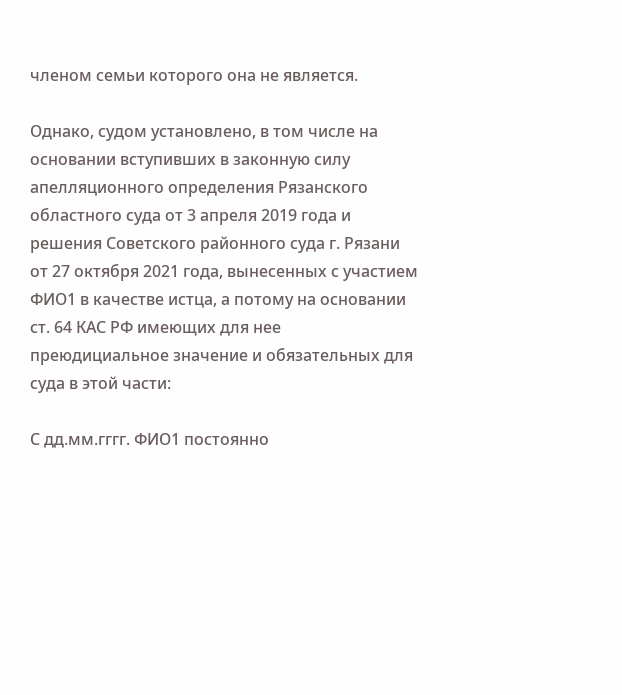членом семьи которого она не является.

Однако, судом установлено, в том числе на основании вступивших в законную силу апелляционного определения Рязанского областного суда от 3 апреля 2019 года и решения Советского районного суда г. Рязани от 27 октября 2021 года, вынесенных с участием ФИО1 в качестве истца, а потому на основании ст. 64 КАС РФ имеющих для нее преюдициальное значение и обязательных для суда в этой части:

С дд.мм.гггг. ФИО1 постоянно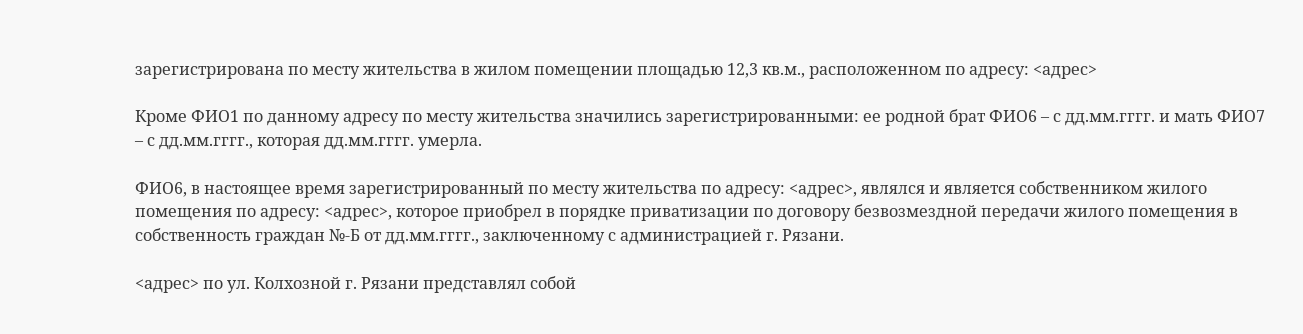зарегистрирована по месту жительства в жилом помещении площадью 12,3 кв.м., расположенном по адресу: <адрес>

Кроме ФИО1 по данному адресу по месту жительства значились зарегистрированными: ее родной брат ФИО6 – с дд.мм.гггг. и мать ФИО7 – с дд.мм.гггг., которая дд.мм.гггг. умерла.

ФИО6, в настоящее время зарегистрированный по месту жительства по адресу: <адрес>, являлся и является собственником жилого помещения по адресу: <адрес>, которое приобрел в порядке приватизации по договору безвозмездной передачи жилого помещения в собственность граждан №-Б от дд.мм.гггг., заключенному с администрацией г. Рязани.

<адрес> по ул. Колхозной г. Рязани представлял собой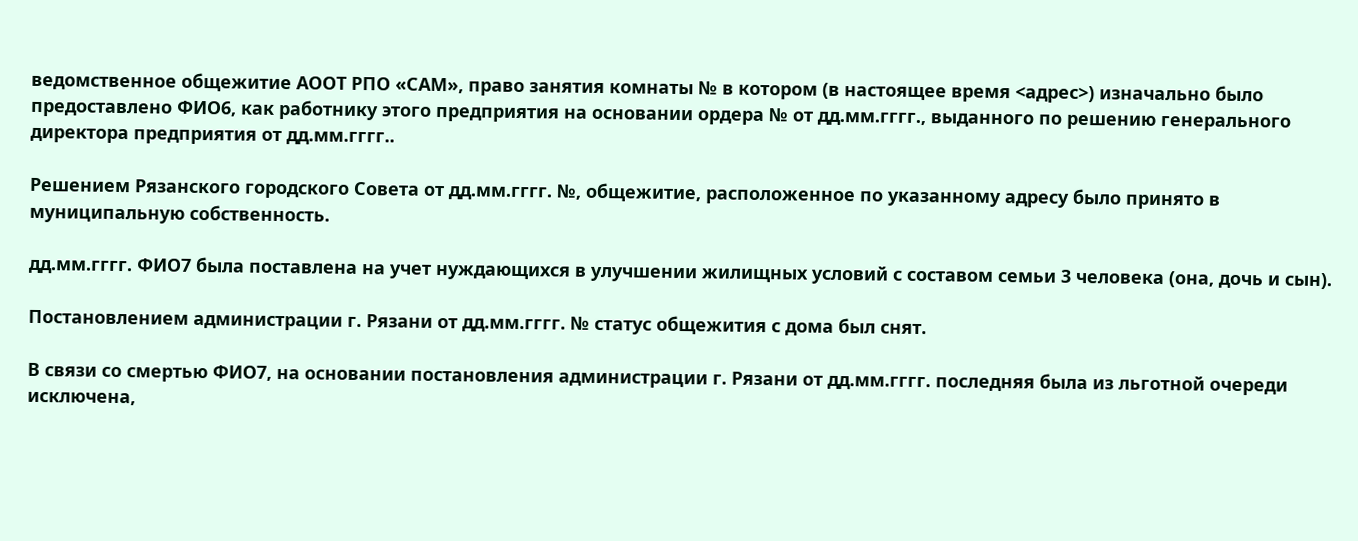ведомственное общежитие АООТ РПО «САМ», право занятия комнаты № в котором (в настоящее время <адрес>) изначально было предоставлено ФИО6, как работнику этого предприятия на основании ордера № от дд.мм.гггг., выданного по решению генерального директора предприятия от дд.мм.гггг..

Решением Рязанского городского Совета от дд.мм.гггг. №, общежитие, расположенное по указанному адресу было принято в муниципальную собственность.

дд.мм.гггг. ФИО7 была поставлена на учет нуждающихся в улучшении жилищных условий с составом семьи 3 человека (она, дочь и сын).

Постановлением администрации г. Рязани от дд.мм.гггг. № статус общежития с дома был снят.

В связи со смертью ФИО7, на основании постановления администрации г. Рязани от дд.мм.гггг. последняя была из льготной очереди исключена,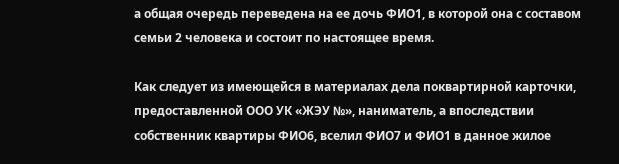а общая очередь переведена на ее дочь ФИО1, в которой она с составом семьи 2 человека и состоит по настоящее время.

Как следует из имеющейся в материалах дела поквартирной карточки, предоставленной ООО УК «ЖЭУ №», наниматель, а впоследствии собственник квартиры ФИО6, вселил ФИО7 и ФИО1 в данное жилое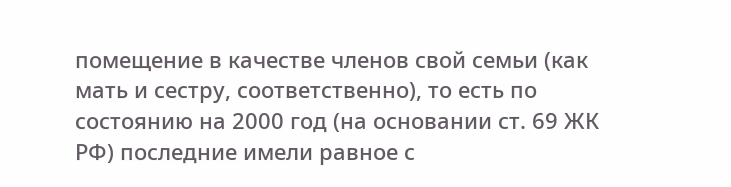помещение в качестве членов свой семьи (как мать и сестру, соответственно), то есть по состоянию на 2000 год (на основании ст. 69 ЖК РФ) последние имели равное с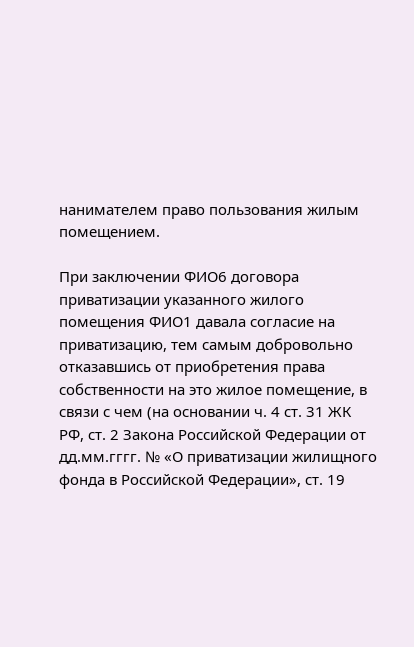нанимателем право пользования жилым помещением.

При заключении ФИО6 договора приватизации указанного жилого помещения ФИО1 давала согласие на приватизацию, тем самым добровольно отказавшись от приобретения права собственности на это жилое помещение, в связи с чем (на основании ч. 4 ст. 31 ЖК РФ, ст. 2 Закона Российской Федерации от дд.мм.гггг. № «О приватизации жилищного фонда в Российской Федерации», ст. 19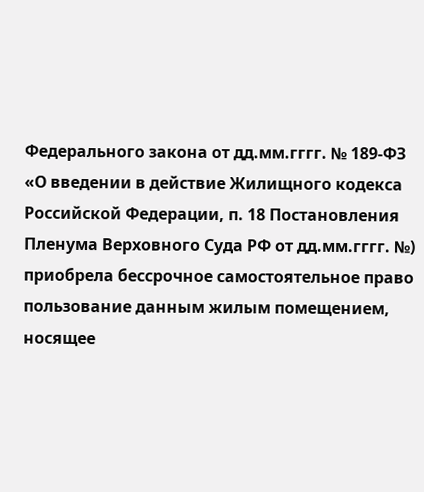Федерального закона от дд.мм.гггг. № 189-ФЗ «О введении в действие Жилищного кодекса Российской Федерации, п. 18 Постановления Пленума Верховного Суда РФ от дд.мм.гггг. №) приобрела бессрочное самостоятельное право пользование данным жилым помещением, носящее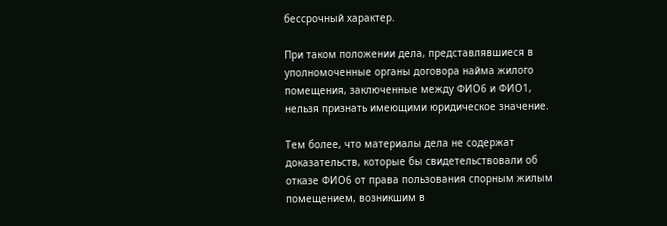бессрочный характер.

При таком положении дела, представлявшиеся в уполномоченные органы договора найма жилого помещения, заключенные между ФИО6 и ФИО1, нельзя признать имеющими юридическое значение.

Тем более, что материалы дела не содержат доказательств, которые бы свидетельствовали об отказе ФИО6 от права пользования спорным жилым помещением, возникшим в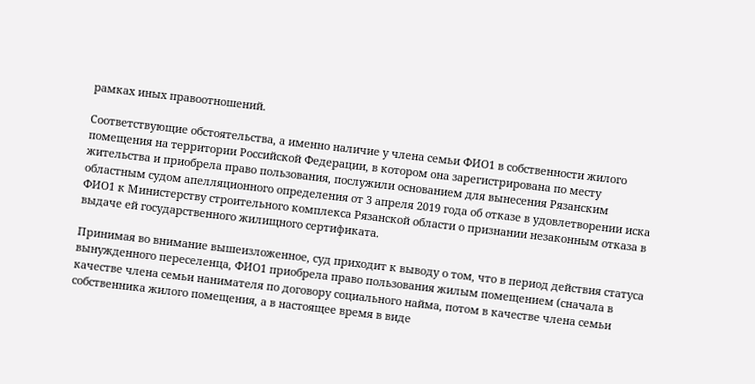рамках иных правоотношений.

Соответствующие обстоятельства, а именно наличие у члена семьи ФИО1 в собственности жилого помещения на территории Российской Федерации, в котором она зарегистрирована по месту жительства и приобрела право пользования, послужили основанием для вынесения Рязанским областным судом апелляционного определения от 3 апреля 2019 года об отказе в удовлетворении иска ФИО1 к Министерству строительного комплекса Рязанской области о признании незаконным отказа в выдаче ей государственного жилищного сертификата.

Принимая во внимание вышеизложенное, суд приходит к выводу о том, что в период действия статуса вынужденного переселенца, ФИО1 приобрела право пользования жилым помещением (сначала в качестве члена семьи нанимателя по договору социального найма, потом в качестве члена семьи собственника жилого помещения, а в настоящее время в виде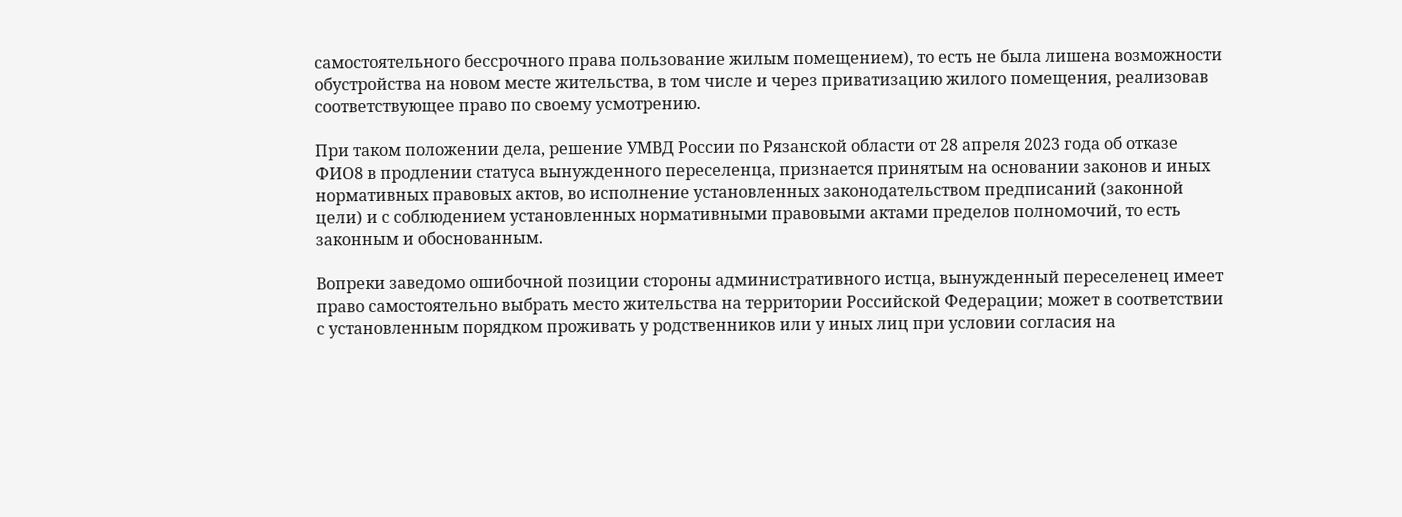самостоятельного бессрочного права пользование жилым помещением), то есть не была лишена возможности обустройства на новом месте жительства, в том числе и через приватизацию жилого помещения, реализовав соответствующее право по своему усмотрению.

При таком положении дела, решение УМВД России по Рязанской области от 28 апреля 2023 года об отказе ФИО8 в продлении статуса вынужденного переселенца, признается принятым на основании законов и иных нормативных правовых актов, во исполнение установленных законодательством предписаний (законной цели) и с соблюдением установленных нормативными правовыми актами пределов полномочий, то есть законным и обоснованным.

Вопреки заведомо ошибочной позиции стороны административного истца, вынужденный переселенец имеет право самостоятельно выбрать место жительства на территории Российской Федерации; может в соответствии с установленным порядком проживать у родственников или у иных лиц при условии согласия на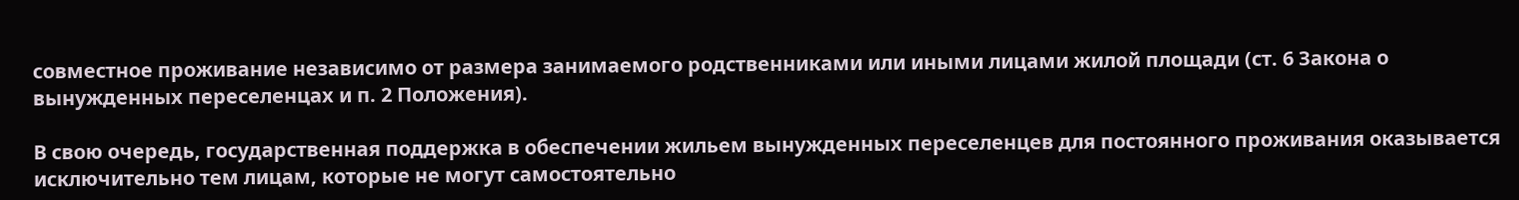совместное проживание независимо от размера занимаемого родственниками или иными лицами жилой площади (ст. 6 Закона о вынужденных переселенцах и п. 2 Положения).

В свою очередь, государственная поддержка в обеспечении жильем вынужденных переселенцев для постоянного проживания оказывается исключительно тем лицам, которые не могут самостоятельно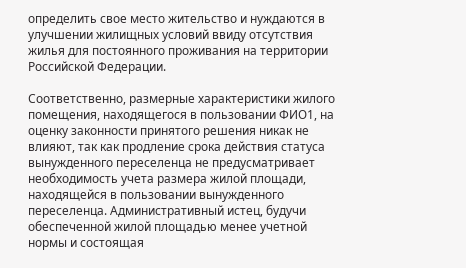определить свое место жительство и нуждаются в улучшении жилищных условий ввиду отсутствия жилья для постоянного проживания на территории Российской Федерации.

Соответственно, размерные характеристики жилого помещения, находящегося в пользовании ФИО1, на оценку законности принятого решения никак не влияют, так как продление срока действия статуса вынужденного переселенца не предусматривает необходимость учета размера жилой площади, находящейся в пользовании вынужденного переселенца. Административный истец, будучи обеспеченной жилой площадью менее учетной нормы и состоящая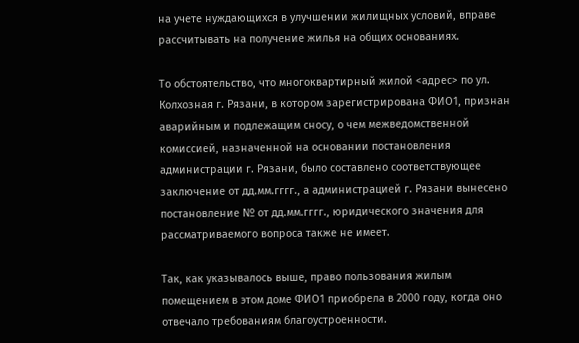на учете нуждающихся в улучшении жилищных условий, вправе рассчитывать на получение жилья на общих основаниях.

То обстоятельство, что многоквартирный жилой <адрес> по ул. Колхозная г. Рязани, в котором зарегистрирована ФИО1, признан аварийным и подлежащим сносу, о чем межведомственной комиссией, назначенной на основании постановления администрации г. Рязани, было составлено соответствующее заключение от дд.мм.гггг., а администрацией г. Рязани вынесено постановление № от дд.мм.гггг., юридического значения для рассматриваемого вопроса также не имеет.

Так, как указывалось выше, право пользования жилым помещением в этом доме ФИО1 приобрела в 2000 году, когда оно отвечало требованиям благоустроенности.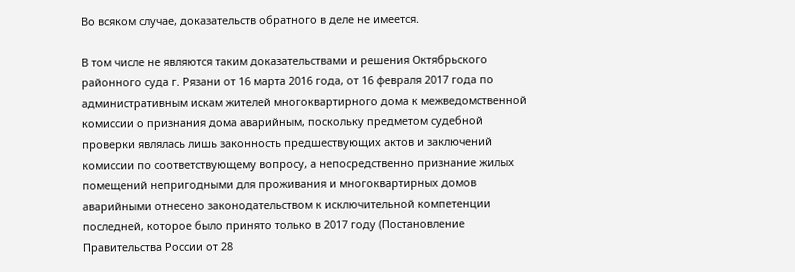Во всяком случае, доказательств обратного в деле не имеется.

В том числе не являются таким доказательствами и решения Октябрьского районного суда г. Рязани от 16 марта 2016 года, от 16 февраля 2017 года по административным искам жителей многоквартирного дома к межведомственной комиссии о признания дома аварийным, поскольку предметом судебной проверки являлась лишь законность предшествующих актов и заключений комиссии по соответствующему вопросу, а непосредственно признание жилых помещений непригодными для проживания и многоквартирных домов аварийными отнесено законодательством к исключительной компетенции последней, которое было принято только в 2017 году (Постановление Правительства России от 28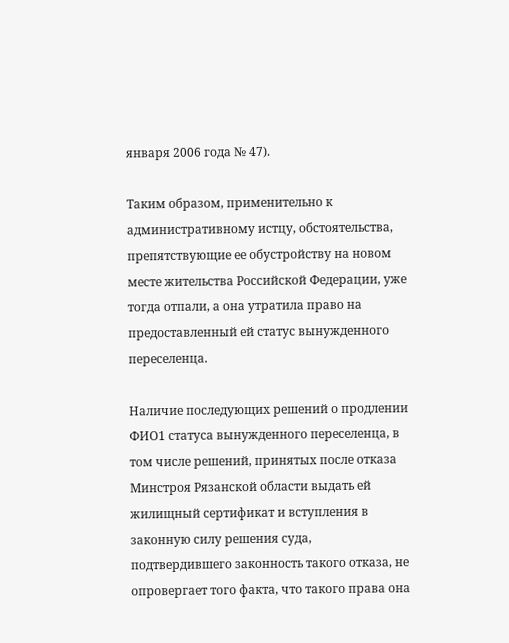января 2006 года № 47).

Таким образом, применительно к административному истцу, обстоятельства, препятствующие ее обустройству на новом месте жительства Российской Федерации, уже тогда отпали, а она утратила право на предоставленный ей статус вынужденного переселенца.

Наличие последующих решений о продлении ФИО1 статуса вынужденного переселенца, в том числе решений, принятых после отказа Минстроя Рязанской области выдать ей жилищный сертификат и вступления в законную силу решения суда, подтвердившего законность такого отказа, не опровергает того факта, что такого права она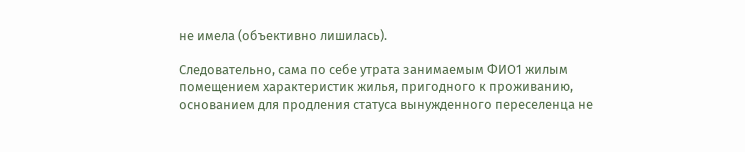не имела (объективно лишилась).

Следовательно, сама по себе утрата занимаемым ФИО1 жилым помещением характеристик жилья, пригодного к проживанию, основанием для продления статуса вынужденного переселенца не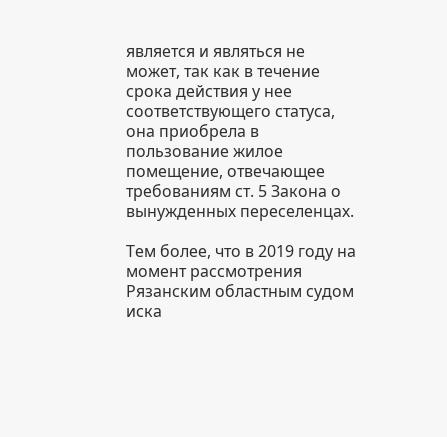является и являться не может, так как в течение срока действия у нее соответствующего статуса, она приобрела в пользование жилое помещение, отвечающее требованиям ст. 5 Закона о вынужденных переселенцах.

Тем более, что в 2019 году на момент рассмотрения Рязанским областным судом иска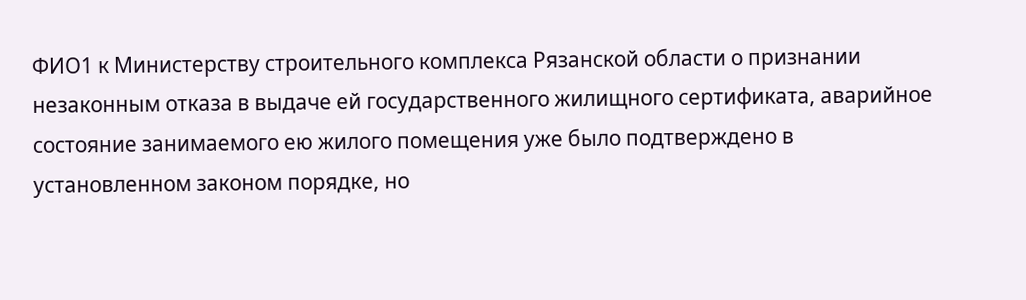ФИО1 к Министерству строительного комплекса Рязанской области о признании незаконным отказа в выдаче ей государственного жилищного сертификата, аварийное состояние занимаемого ею жилого помещения уже было подтверждено в установленном законом порядке, но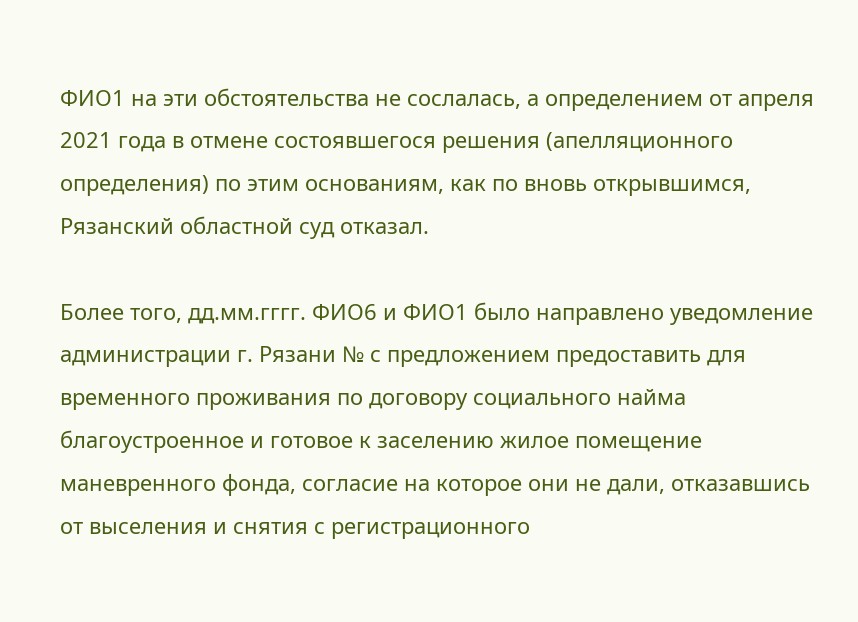ФИО1 на эти обстоятельства не сослалась, а определением от апреля 2021 года в отмене состоявшегося решения (апелляционного определения) по этим основаниям, как по вновь открывшимся, Рязанский областной суд отказал.

Более того, дд.мм.гггг. ФИО6 и ФИО1 было направлено уведомление администрации г. Рязани № с предложением предоставить для временного проживания по договору социального найма благоустроенное и готовое к заселению жилое помещение маневренного фонда, согласие на которое они не дали, отказавшись от выселения и снятия с регистрационного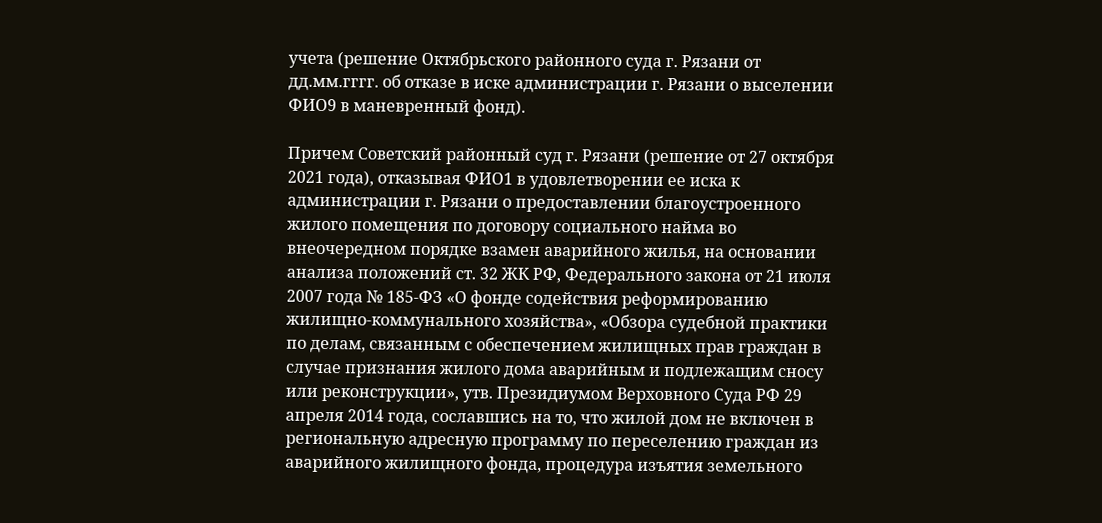учета (решение Октябрьского районного суда г. Рязани от дд.мм.гггг. об отказе в иске администрации г. Рязани о выселении ФИО9 в маневренный фонд).

Причем Советский районный суд г. Рязани (решение от 27 октября 2021 года), отказывая ФИО1 в удовлетворении ее иска к администрации г. Рязани о предоставлении благоустроенного жилого помещения по договору социального найма во внеочередном порядке взамен аварийного жилья, на основании анализа положений ст. 32 ЖК РФ, Федерального закона от 21 июля 2007 года № 185-ФЗ «О фонде содействия реформированию жилищно-коммунального хозяйства», «Обзора судебной практики по делам, связанным с обеспечением жилищных прав граждан в случае признания жилого дома аварийным и подлежащим сносу или реконструкции», утв. Президиумом Верховного Суда РФ 29 апреля 2014 года, сославшись на то, что жилой дом не включен в региональную адресную программу по переселению граждан из аварийного жилищного фонда, процедура изъятия земельного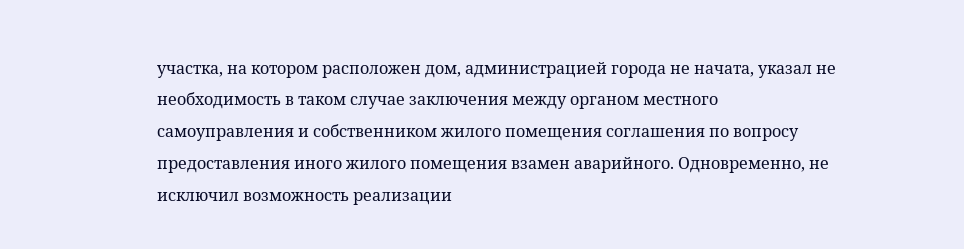участка, на котором расположен дом, администрацией города не начата, указал не необходимость в таком случае заключения между органом местного самоуправления и собственником жилого помещения соглашения по вопросу предоставления иного жилого помещения взамен аварийного. Одновременно, не исключил возможность реализации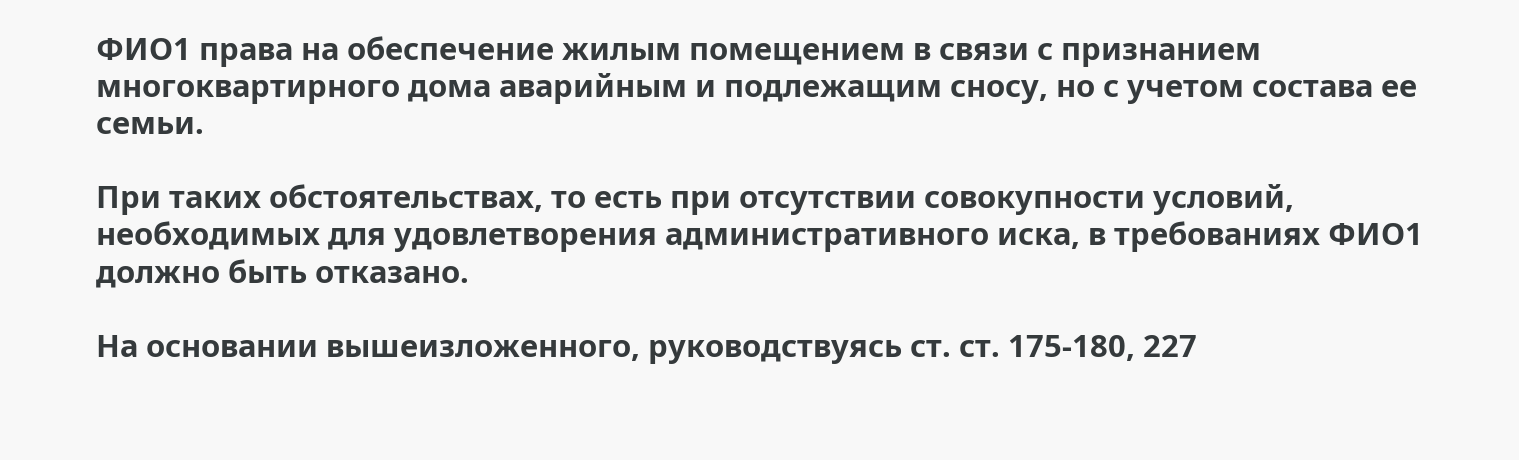ФИО1 права на обеспечение жилым помещением в связи с признанием многоквартирного дома аварийным и подлежащим сносу, но с учетом состава ее семьи.

При таких обстоятельствах, то есть при отсутствии совокупности условий, необходимых для удовлетворения административного иска, в требованиях ФИО1 должно быть отказано.

На основании вышеизложенного, руководствуясь ст. ст. 175-180, 227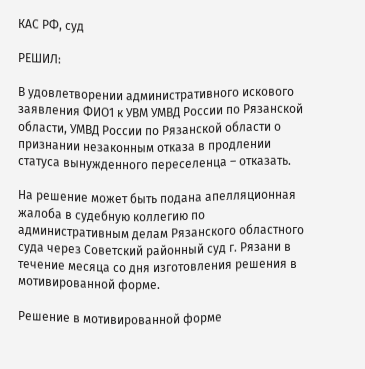КАС РФ, суд

РЕШИЛ:

В удовлетворении административного искового заявления ФИО1 к УВМ УМВД России по Рязанской области, УМВД России по Рязанской области о признании незаконным отказа в продлении статуса вынужденного переселенца – отказать.

На решение может быть подана апелляционная жалоба в судебную коллегию по административным делам Рязанского областного суда через Советский районный суд г. Рязани в течение месяца со дня изготовления решения в мотивированной форме.

Решение в мотивированной форме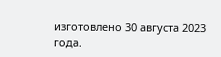изготовлено 30 августа 2023 года.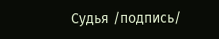Судья /подпись/